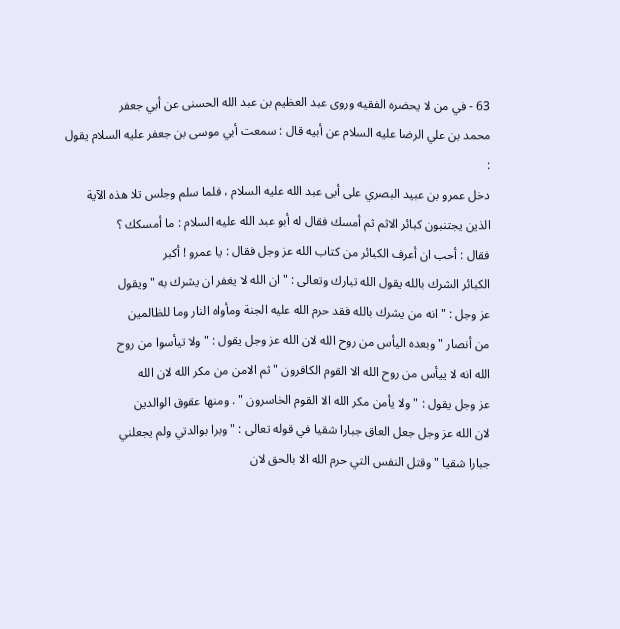63 - في من لا يحضره الفقيه وروى عبد العظيم بن عبد الله الحسنى عن أبي جعفر
محمد بن علي الرضا عليه السلام عن أبيه قال : سمعت أبي موسى بن جعفر عليه السلام يقول :
دخل عمرو بن عبيد البصري على أبى عبد الله عليه السلام ، فلما سلم وجلس تلا هذه الآية
الذين يجتنبون كبائر الاثم ثم أمسك فقال له أبو عبد الله عليه السلام : ما أمسكك ؟
فقال : أحب ان أعرف الكبائر من كتاب الله عز وجل فقال : يا عمرو ! أكبر
الكبائر الشرك بالله يقول الله تبارك وتعالى : " ان الله لا يغفر ان يشرك به " ويقول
عز وجل : " انه من يشرك بالله فقد حرم الله عليه الجنة ومأواه النار وما للظالمين
من أنصار " وبعده اليأس من روح الله لان الله عز وجل يقول : " ولا تيأسوا من روح
الله انه لا ييأس من روح الله الا القوم الكافرون " ثم الامن من مكر الله لان الله
عز وجل يقول : " ولا يأمن مكر الله الا القوم الخاسرون " . ومنها عقوق الوالدين
لان الله عز وجل جعل العاق جبارا شقيا في قوله تعالى : " وبرا بوالدتي ولم يجعلني
جبارا شقيا " وقتل النفس التي حرم الله الا بالحق لان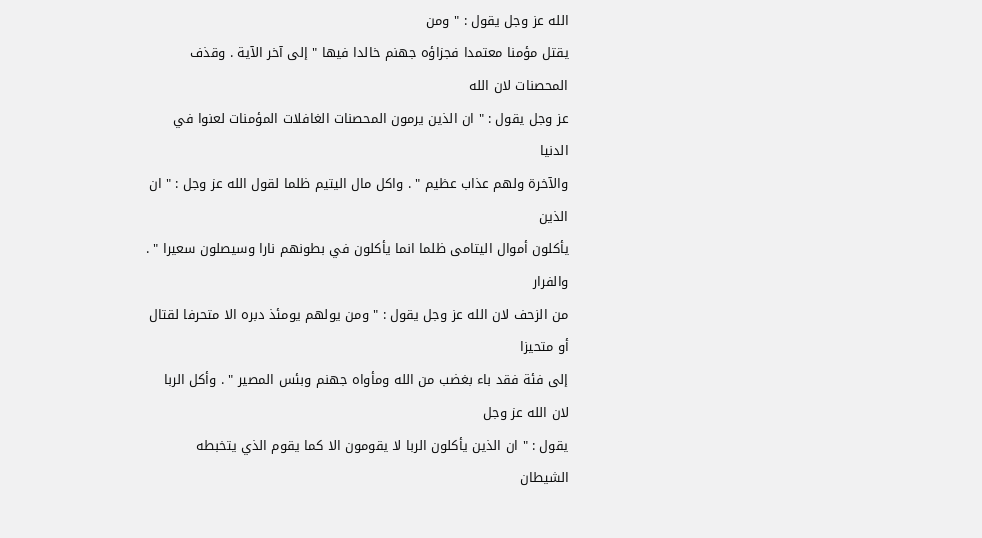الله عز وجل يقول : " ومن
يقتل مؤمنا معتمدا فجزاؤه جهنم خالدا فيها " إلى آخر الآية . وقذف المحصنات لان الله
عز وجل يقول : " ان الذين يرمون المحصنات الغافلات المؤمنات لعنوا في الدنيا
والآخرة ولهم عذاب عظيم " . واكل مال اليتيم ظلما لقول الله عز وجل : " ان الذين
يأكلون أموال اليتامى ظلما انما يأكلون في بطونهم نارا وسيصلون سعيرا " . والفرار
من الزحف لان الله عز وجل يقول : " ومن يولهم يومئذ دبره الا متحرفا لقتال أو متحيزا
إلى فئة فقد باء بغضب من الله ومأواه جهنم وبئس المصير " . وأكل الربا لان الله عز وجل
يقول : " ان الذين يأكلون الربا لا يقومون الا كما يقوم الذي يتخبطه الشيطان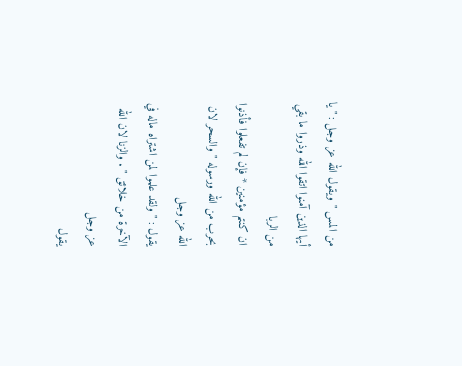من المس " ويقول الله عز وجل : " يا أيها الذين آمنوا اتقوا الله وذروا ما بقي من الربا
ان كنتم مؤمنين * فإن لم تفعلوا فأذنوا بحرب من الله ورسوله " والسحر لان الله عز وجل
يقول : " ولقد علموا لمن اشتراه ماله في الآخرة من خلائق " . والزنا لان الله عز وجل
يقول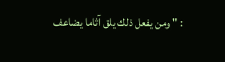: " ومن يفعل ذلك يلق آثاما يضاعف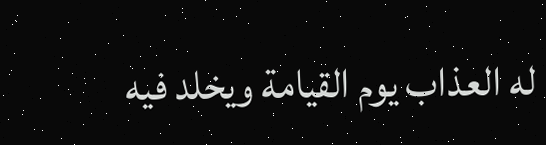له العذاب يوم القيامة ويخلد فيه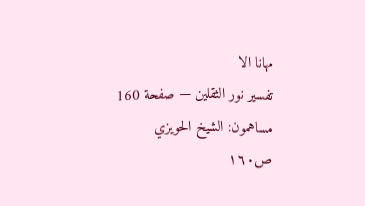مهانا الا
تفسير نور الثقلين — صفحة 160
مساهمون: الشيخ الحويزي
ص١٦٠